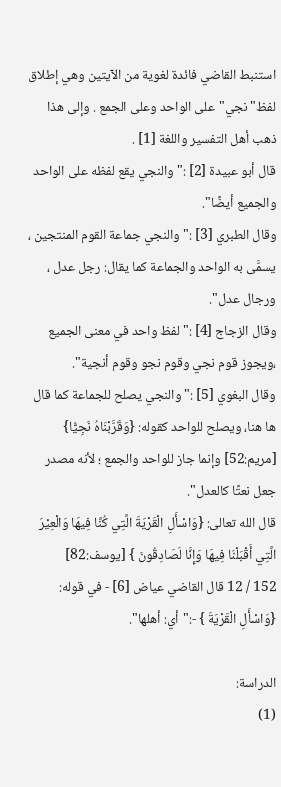استنبط القاضي فائدة لغوية من الآيتين وهي إطلاق لفظ"نجي"على الواحد وعلى الجمع . وإلى هذا ذهب أهل التفسير واللغة [1] .
قال أبو عبيدة [2] :"والنجي يقع لفظه على الواحد والجميع أيضًا".
وقال الطبري [3] :"والنجي جماعة القوم المنتجين ، يسمَّى به الواحد والجماعة كما يقال: رجل عدل ، ورجال عدل".
وقال الزجاج [4] :"لفظ واحد في معنى الجميع ،ويجوز قوم نجي وقوم نجو وقوم أنجية".
وقال البغوي [5] :"والنجي يصلح للجماعة كما قال ها هنا، ويصلح للواحد كقوله: {وَقَرَّبْنَاهُ نَجِيًّا} [مريم:52] وإنما جاز للواحد والجمع ؛ لأنه مصدر جعل نعتًا كالعدل".
قال الله تعالى: {وَاسْأَلِ الْقَرْيَةَ الَّتِي كُنَّا فِيهَا وَالْعِيْرَ الَّتِي أَقْبَلْنَا فِيهَا وَإِنَّا لَصَادِقُونَ } [يوسف:82]
152 / 12 قال القاضي عياض [6] - في قوله: {وَاسْأَلِ الْقَرْيَةَ } -:"أي: أهلها".

الدراسة:
(1)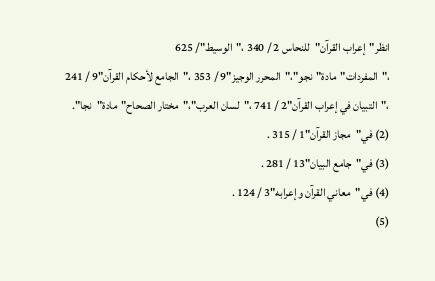انظر"إعراب القرآن"للنحاس 2 / 340 ،"الوسيط"/ 625 ،"المفردات"مادة"نجو"،"المحرر الوجيز"9 / 353 ،"الجامع لأحكام القرآن"9 / 241 ،"التبيان في إعراب القرآن"2 / 741 ،"لسان العرب"،"مختار الصحاح"مادة"نجا".
(2) في"مجاز القرآن"1 / 315 .
(3) في"جامع البيان"13 / 281 .
(4) في"معاني القرآن وإعرابه"3 / 124 .
(5)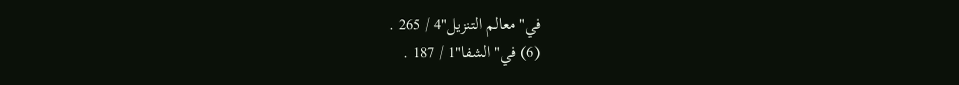في"معالم التنزيل"4 / 265 .
(6) في"الشفا"1 / 187 .